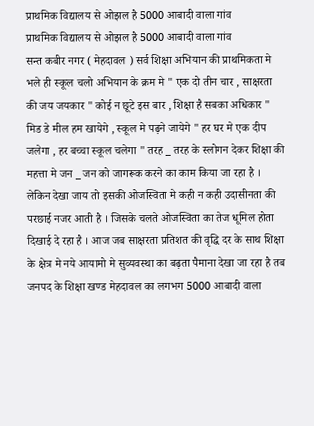प्राथमिक विद्यालय से ओझल है 5000 आबादी वाला गांव
प्राथमिक विद्यालय से ओझल है 5000 आबादी वाला गांव
सन्त कबीर नगर ( मेहदावल ) सर्व शिक्षा अभियान की प्राथमिकता मे भले ही स्कूल चलो अभियान के क्रम मे " एक दो तीन चार , साक्षरता की जय जयकार " कोई न छूटे इस बार , शिक्षा है सबका अधिकार " मिड डे मील हम खायेगे , स्कूल मे पढ़ने जायेगे " हर घर मे एक दीप जलेगा , हर बच्चा स्कूल चलेगा " तरह _ तरह के स्लोगन देकर शिक्षा की महत्ता मे जन _ जन को जागरूक करने का काम किया जा रहा है । लेकिन देखा जाय तो इसकी ओजस्विता मे कही न कही उदासीनता की परछाई नजर आती है । जिसके चलते ओजस्विता का तेज धूमिल होता दिखाई दे रहा है । आज जब साक्षरता प्रतिशत की वृद्धि दर के साथ शिक्षा के क्षेत्र मे नये आयामो मे सुव्यवस्था का बढ़ता पैमाना देखा जा रहा है तब जनपद के शिक्षा खण्ड मेहदावल का लगभग 5000 आबादी वाला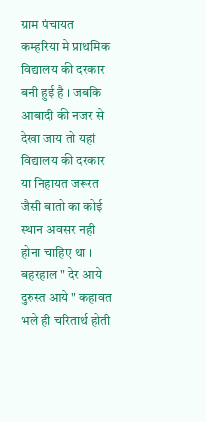ग्राम पंचायत कम्हरिया मे प्राथमिक विद्यालय की दरकार बनी हुई है । जबकि आबादी की नजर से देखा जाय तो यहां विद्यालय की दरकार या निहायत जरूरत जैसी बातो का कोई स्थान अवसर नही होना चाहिए था ।
बहरहाल " देर आये दुरुस्त आये " कहावत भले ही चरितार्थ होती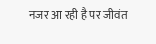नजर आ रही है पर जीवंत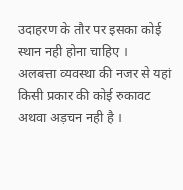उदाहरण के तौर पर इसका कोई स्थान नही होना चाहिए ।
अलबत्ता व्यवस्था की नजर से यहां किसी प्रकार की कोई रुकावट अथवा अड़चन नही है ।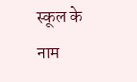स्कूल के नाम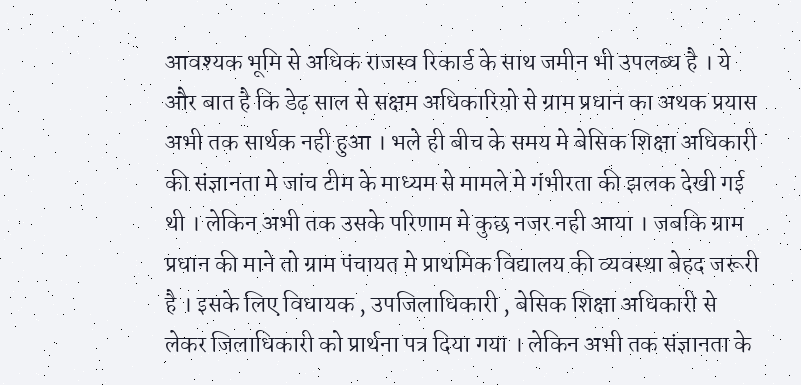आवश्यक भूमि से अधिक राजस्व रिकार्ड के साथ जमीन भी उपलब्ध है । ये और बात है कि डेढ़ साल से सक्षम अधिकारियो से ग्राम प्रधान का अथक प्रयास अभी तक सार्थक नही हुआ । भले ही बीच के समय मे बेसिक शिक्षा अधिकारी की संज्ञानता मे जांच टीम के माध्यम से मामले मे गंभीरता की झलक देखी गई थी । लेकिन अभी तक उसके परिणाम मे कुछ नजर नही आया । जबकि ग्राम प्रधान की माने तो ग्राम पंचायत मे प्राथमिक विद्यालय की व्यवस्था बेहद जरूरी है । इसके लिए विधायक , उपजिलाधिकारी , बेसिक शिक्षा अधिकारी से लेकर जिलाधिकारी को प्रार्थना पत्र दिया गया । लेकिन अभी तक संज्ञानता के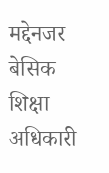मद्देनजर बेसिक शिक्षा अधिकारी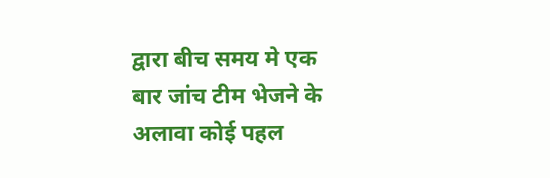द्वारा बीच समय मे एक बार जांच टीम भेजने के अलावा कोई पहल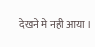देखने मे नही आया ।